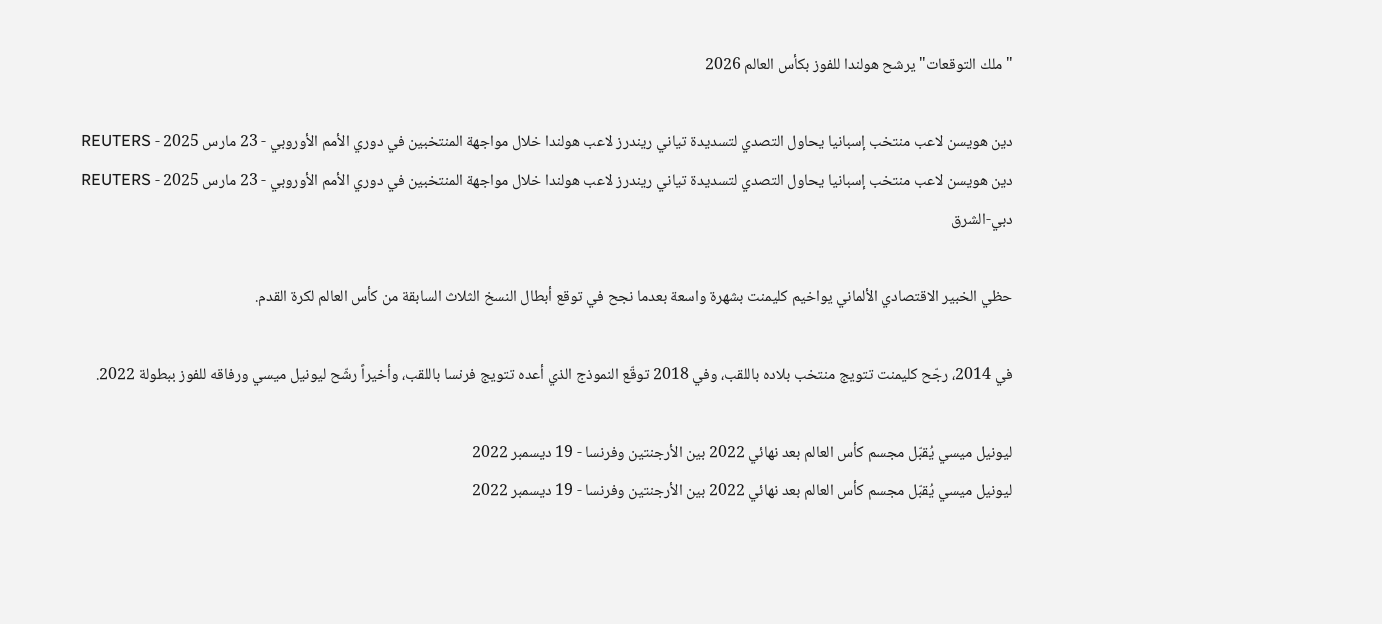"ملك التوقعات" يرشح هولندا للفوز بكأس العالم 2026

دين هويسن لاعب منتخب إسبانيا يحاول التصدي لتسديدة تياني ريندرز لاعب هولندا خلال مواجهة المنتخبين في دوري الأمم الأوروبي - 23 مارس 2025 - REUTERS
دين هويسن لاعب منتخب إسبانيا يحاول التصدي لتسديدة تياني ريندرز لاعب هولندا خلال مواجهة المنتخبين في دوري الأمم الأوروبي - 23 مارس 2025 - REUTERS
دبي-الشرق

حظي الخبير الاقتصادي الألماني يواخيم كليمنت بشهرة واسعة بعدما نجح في توقع أبطال النسخ الثلاث السابقة من كأس العالم لكرة القدم.

في 2014، رجّح كليمنت تتويج منتخب بلاده باللقب، وفي 2018 توقّع النموذج الذي أعده تتويج فرنسا باللقب، وأخيراً رشّح ليونيل ميسي ورفاقه للفوز ببطولة 2022.

ليونيل ميسي يُقبّل مجسم كأس العالم بعد نهائي 2022 بين الأرجنتين وفرنسا - 19 ديسمبر 2022
ليونيل ميسي يُقبّل مجسم كأس العالم بعد نهائي 2022 بين الأرجنتين وفرنسا - 19 ديسمبر 2022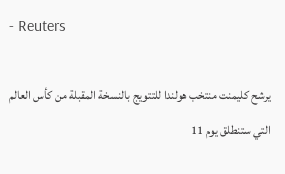- Reuters

يرشح كليمنت منتخب هولندا للتتويج بالنسخة المقبلة من كأس العالم التي ستنطلق يوم 11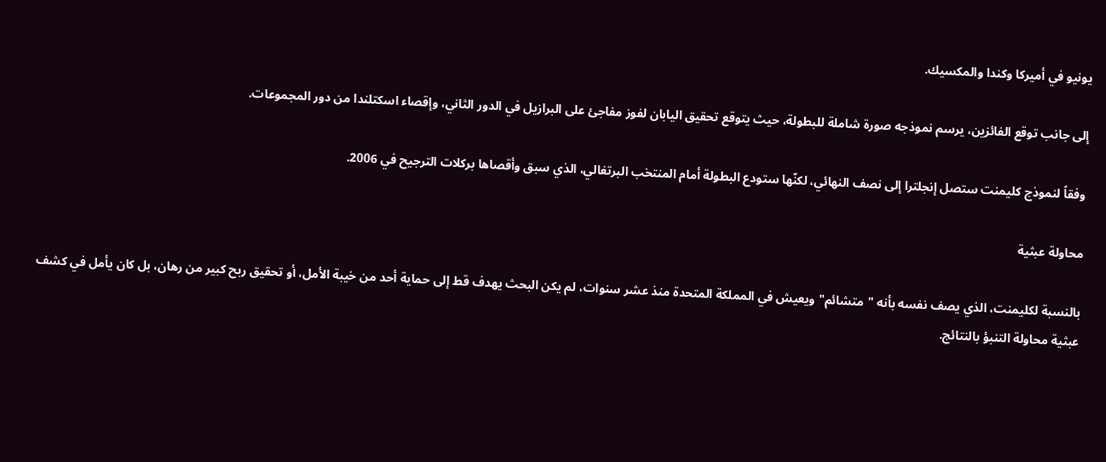يونيو في أميركا وكندا والمكسيك.

إلى جانب توقع الفائزين، يرسم نموذجه صورة شاملة للبطولة، حيث يتوقع تحقيق اليابان لفوز مفاجئ على البرازيل في الدور الثاني، وإقصاء اسكتلندا من دور المجموعات.

وفقاً لنموذج كليمنت ستصل إنجلترا إلى نصف النهائي، لكنّها ستودع البطولة أمام المنتخب البرتغالي، الذي سبق وأقصاها بركلات الترجيح في 2006.

محاولة عبثية

بالنسبة لكليمنت، الذي يصف نفسه بأنه "متشائم" ويعيش في المملكة المتحدة منذ عشر سنوات، لم يكن البحث يهدف قط إلى حماية أحد من خيبة الأمل، أو تحقيق ربح كبير من رهان، بل كان يأمل في كشف عبثية محاولة التنبؤ بالنتائج.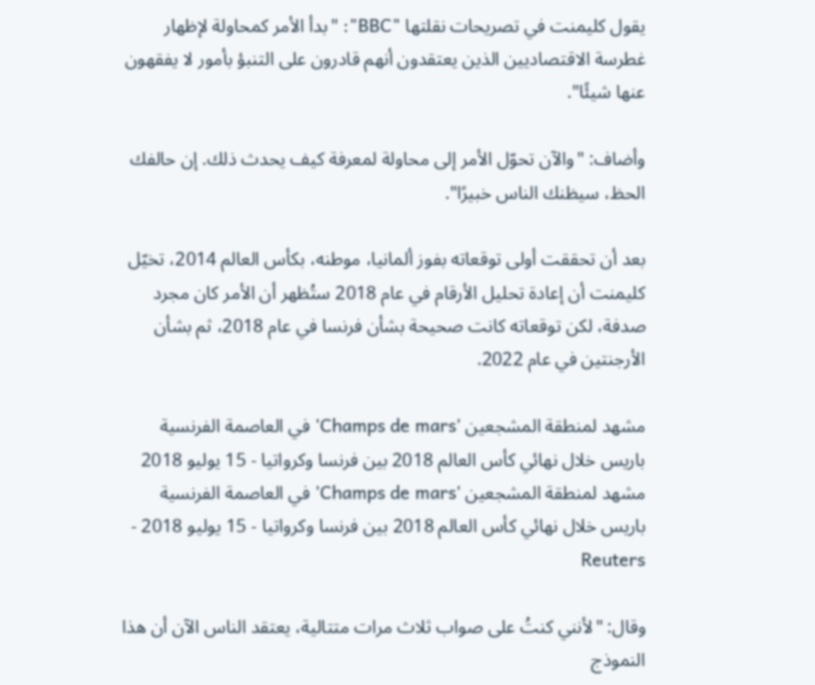يقول كليمنت في تصريحات نقلتها "BBC": "بدأ الأمر كمحاولة لإظهار غطرسة الاقتصاديين الذين يعتقدون أنهم قادرون على التنبؤ بأمور لا يفقهون عنها شيئًا".

وأضاف: "والآن تحوّل الأمر إلى محاولة لمعرفة كيف يحدث ذلك. إن حالفك الحظ، سيظنك الناس خبيرًا".

بعد أن تحققت أولى توقعاته بفوز ألمانيا، موطنه، بكأس العالم 2014، تخيّل كليمنت أن إعادة تحليل الأرقام في عام 2018 ستُظهر أن الأمر كان مجرد صدفة، لكن توقعاته كانت صحيحة بشأن فرنسا في عام 2018، ثم بشأن الأرجنتين في عام 2022.

مشهد لمنطقة المشجعين 'Champs de mars' في العاصمة الفرنسية باريس خلال نهائي كأس العالم 2018 بين فرنسا وكرواتيا - 15 يوليو 2018
مشهد لمنطقة المشجعين 'Champs de mars' في العاصمة الفرنسية باريس خلال نهائي كأس العالم 2018 بين فرنسا وكرواتيا - 15 يوليو 2018 - Reuters

وقال: "لأنني كنتُ على صواب ثلاث مرات متتالية، يعتقد الناس الآن أن هذا النموذج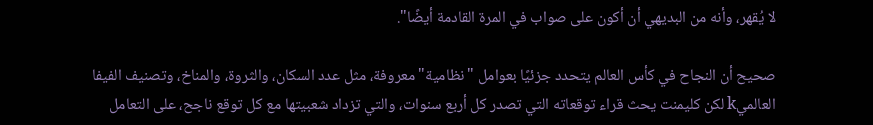لا يُقهر، وأنه من البديهي أن أكون على صواب في المرة القادمة أيضًا".

صحيح أن النجاح في كأس العالم يتحدد جزئيًا بعوامل "نظامية" معروفة، مثل عدد السكان، والثروة، والمناخ، وتصنيف الفيفا العالميk لكن كليمنت يحث قراء توقعاته التي تصدر كل أربع سنوات، والتي تزداد شعبيتها مع كل توقع ناجح، على التعامل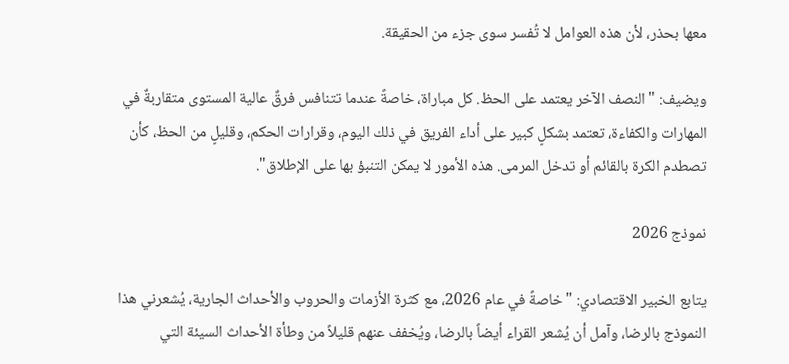معها بحذر، لأن هذه العوامل لا تُفسر سوى جزء من الحقيقة.

ويضيف: "النصف الآخر يعتمد على الحظ. كل مباراة، خاصةً عندما تتنافس فرقٌ عالية المستوى متقاربةٌ في المهارات والكفاءة، تعتمد بشكلٍ كبير على أداء الفريق في ذلك اليوم، وقرارات الحكم، وقليلٍ من الحظ، كأن تصطدم الكرة بالقائم أو تدخل المرمى. هذه الأمور لا يمكن التنبؤ بها على الإطلاق".

نموذج 2026

يتابع الخبير الاقتصادي: "خاصةً في عام 2026، مع كثرة الأزمات والحروب والأحداث الجارية، يُشعرني هذا النموذج بالرضا، وآمل أن يُشعر القراء أيضاً بالرضا، ويُخفف عنهم قليلاً من وطأة الأحداث السيئة التي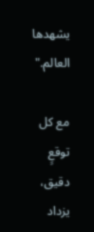يشهدها العالم."

مع كل توقعٍ دقيق، يزداد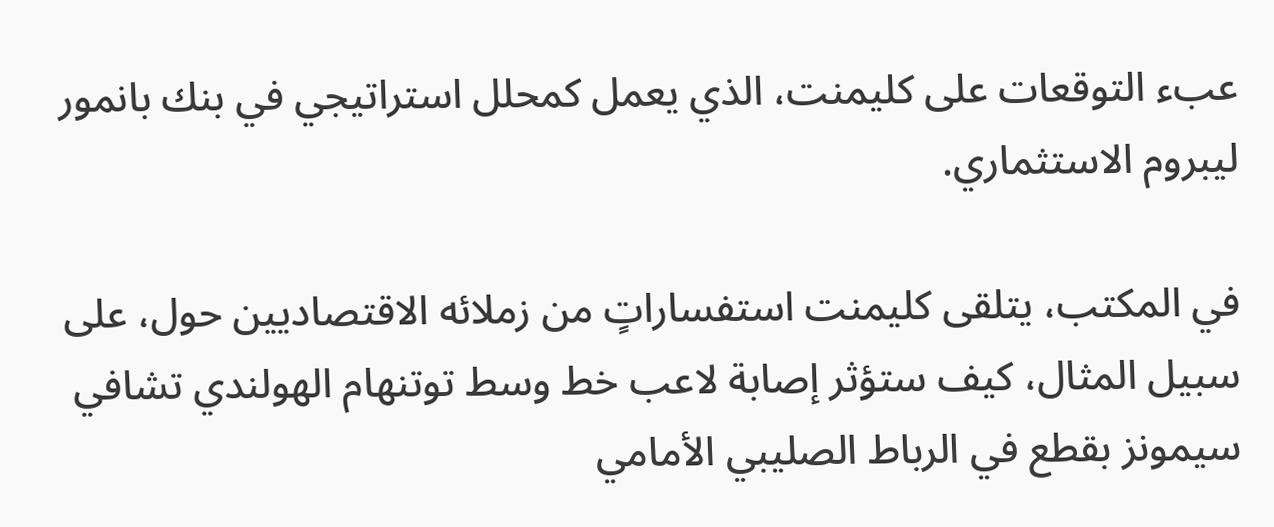عبء التوقعات على كليمنت، الذي يعمل كمحلل استراتيجي في بنك بانمور ليبروم الاستثماري.

في المكتب، يتلقى كليمنت استفساراتٍ من زملائه الاقتصاديين حول، على سبيل المثال، كيف ستؤثر إصابة لاعب خط وسط توتنهام الهولندي تشافي سيمونز بقطع في الرباط الصليبي الأمامي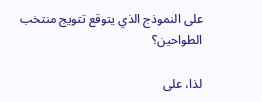على النموذج الذي يتوقع تتويج منتخب الطواحين؟

لذا، على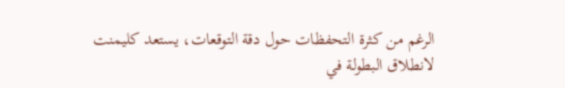الرغم من كثرة التحفظات حول دقة التوقعات، يستعد كليمنت لانطلاق البطولة في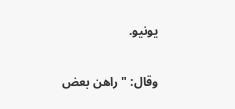يونيو.

وقال: "راهن بعض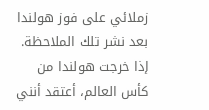زملائي على فوز هولندا بعد نشر تلك الملاحظة. إذا خرجت هولندا من كأس العالم، أعتقد أنني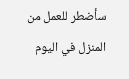سأضطر للعمل من المنزل في اليوم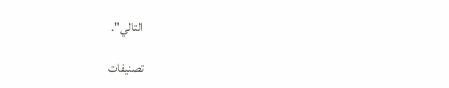التالي".

تصنيفات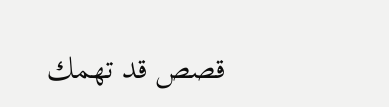قصص قد تهمك